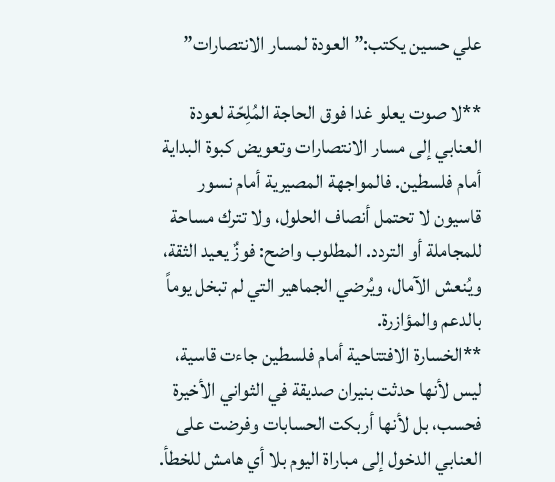علي حسين يكتب:”العودة لمسار الانتصارات”

**لا صوت يعلو غدا فوق الحاجة المُلِحّة لعودة العنابي إلى مسار الانتصارات وتعويض كبوة البداية أمام فلسطين. فالمواجهة المصيرية أمام نسور قاسيون لا تحتمل أنصاف الحلول، ولا تترك مساحة للمجاملة أو التردد. المطلوب واضح: فوزٌ يعيد الثقة، ويُنعش الآمال، ويُرضي الجماهير التي لم تبخل يوماً بالدعم والمؤازرة.
**الخسارة الافتتاحية أمام فلسطين جاءت قاسية، ليس لأنها حدثت بنيران صديقة في الثواني الأخيرة فحسب، بل لأنها أربكت الحسابات وفرضت على العنابي الدخول إلى مباراة اليوم بلا أي هامش للخطأ.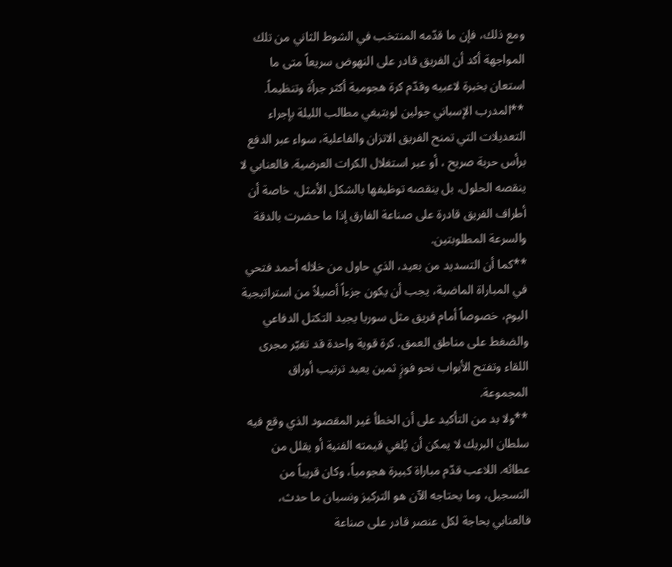ومع ذلك، فإن ما قدّمه المنتخب في الشوط الثاني من تلك المواجهة أكد أن الفريق قادر على النهوض سريعاً متى ما استعان بخبرة لاعبيه وقدّم كرة هجومية أكثر جرأة وتنظيماً.
**المدرب الإسباني جولين لوبتيغي مطالب الليلة بإجراء التعديلات التي تمنح الفريق الاتزان والفاعلية، سواء عبر الدفع برأس حربة صريح ، أو عبر استغلال الكرات العرضية. فالعنابي لا ينقصه الحلول، بل ينقصه توظيفها بالشكل الأمثل، خاصة أن أطراف الفريق قادرة على صناعة الفارق إذا ما حضرت بالدقة والسرعة المطلوبتين.
**كما أن التسديد من بعيد، الذي حاول من خلاله أحمد فتحي في المباراة الماضية، يجب أن يكون جزءاً أصيلاً من استراتيجية اليوم، خصوصاً أمام فريق مثل سوريا يجيد التكتل الدفاعي والضغط على مناطق العمق. كرة قوية واحدة قد تغيّر مجرى اللقاء وتفتح الأبواب نحو فوزٍ ثمين يعيد ترتيب أوراق المجموعة.
**ولا بد من التأكيد على أن الخطأ غير المقصود الذي وقع فيه سلطان البريك لا يمكن أن يُلغي قيمته الفنية أو يقلل من عطائه. اللاعب قدّم مباراة كبيرة هجومياً، وكان قريباً من التسجيل، وما يحتاجه الآن هو التركيز ونسيان ما حدث، فالعنابي بحاجة لكل عنصر قادر على صناعة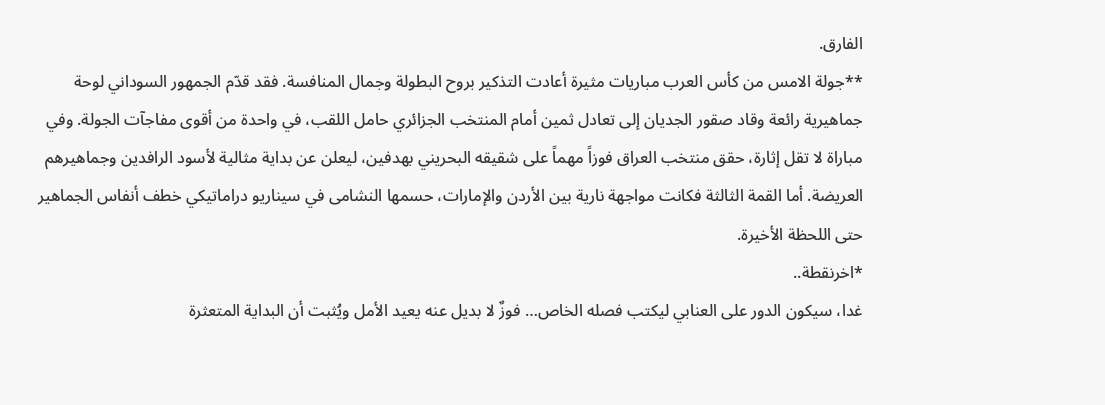الفارق.
**جولة الامس من كأس العرب مباريات مثيرة أعادت التذكير بروح البطولة وجمال المنافسة. فقد قدّم الجمهور السوداني لوحة جماهيرية رائعة وقاد صقور الجديان إلى تعادل ثمين أمام المنتخب الجزائري حامل اللقب، في واحدة من أقوى مفاجآت الجولة. وفي مباراة لا تقل إثارة، حقق منتخب العراق فوزاً مهماً على شقيقه البحريني بهدفين، ليعلن عن بداية مثالية لأسود الرافدين وجماهيرهم العريضة. أما القمة الثالثة فكانت مواجهة نارية بين الأردن والإمارات، حسمها النشامى في سيناريو دراماتيكي خطف أنفاس الجماهير حتى اللحظة الأخيرة.
*اخرنقطة..
غدا، سيكون الدور على العنابي ليكتب فصله الخاص… فوزٌ لا بديل عنه يعيد الأمل ويُثبت أن البداية المتعثرة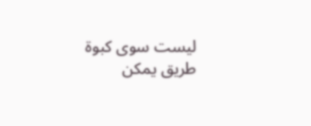ليست سوى كبوة طريق يمكن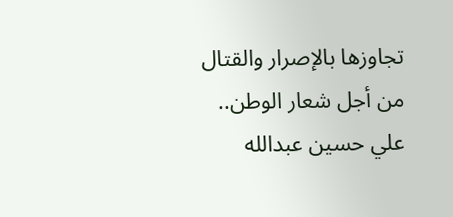تجاوزها بالإصرار والقتال من أجل شعار الوطن..
علي حسين عبدالله